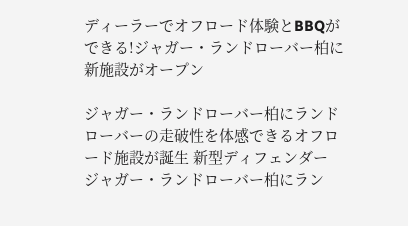ディーラーでオフロード体験とBBQができる!ジャガー・ランドローバー柏に新施設がオープン

ジャガー・ランドローバー柏にランドローバーの走破性を体感できるオフロード施設が誕生 新型ディフェンダー
ジャガー・ランドローバー柏にラン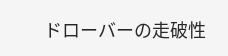ドローバーの走破性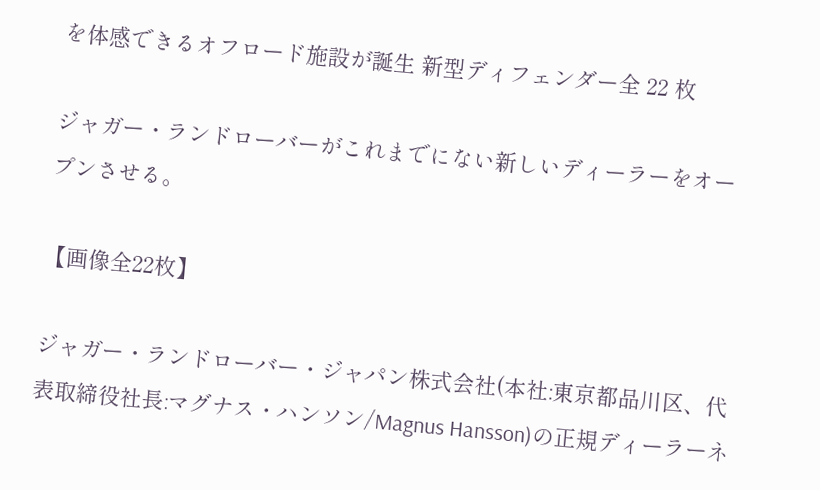を体感できるオフロード施設が誕生 新型ディフェンダー全 22 枚

ジャガー・ランドローバーがこれまでにない新しいディーラーをオープンさせる。

【画像全22枚】

ジャガー・ランドローバー・ジャパン株式会社(本社:東京都品川区、代表取締役社長:マグナス・ハンソン/Magnus Hansson)の正規ディーラーネ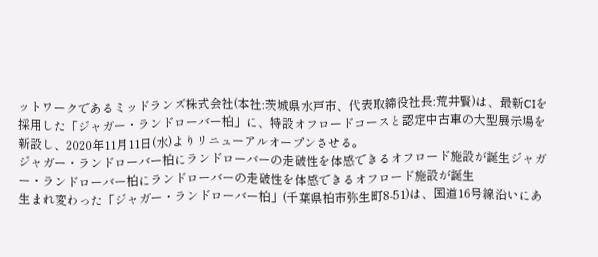ットワークであるミッドランズ株式会社(本社:茨城県水戸市、代表取締役社長:荒井賢)は、最新CIを採用した「ジャガー・ランドローバー柏」に、特設オフロードコースと認定中古車の大型展示場を新設し、2020年11月11日(水)よりリニューアルオープンさせる。
ジャガー・ランドローバー柏にランドローバーの走破性を体感できるオフロード施設が誕生ジャガー・ランドローバー柏にランドローバーの走破性を体感できるオフロード施設が誕生
生まれ変わった「ジャガー・ランドローバー柏」(千葉県柏市弥生町8-51)は、国道16号線沿いにあ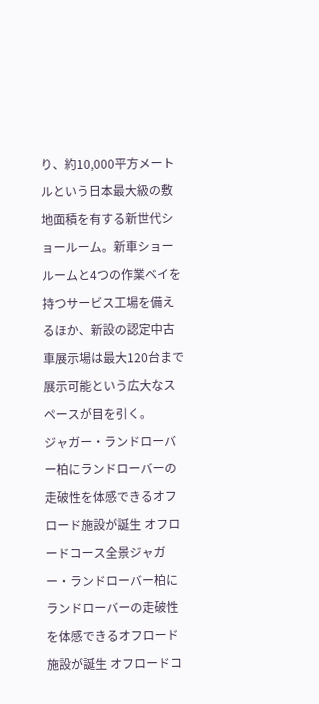り、約10,000平方メートルという日本最大級の敷地面積を有する新世代ショールーム。新車ショールームと4つの作業ベイを持つサービス工場を備えるほか、新設の認定中古車展示場は最大120台まで展示可能という広大なスペースが目を引く。
ジャガー・ランドローバー柏にランドローバーの走破性を体感できるオフロード施設が誕生 オフロードコース全景ジャガー・ランドローバー柏にランドローバーの走破性を体感できるオフロード施設が誕生 オフロードコ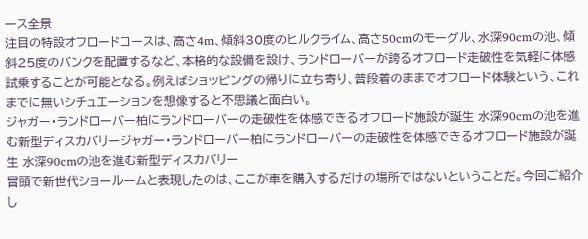ース全景
注目の特設オフロードコースは、高さ4m、傾斜30度のヒルクライム、高さ50cmのモーグル、水深90cmの池、傾斜25度のバンクを配置するなど、本格的な設備を設け、ランドローバーが誇るオフロード走破性を気軽に体感試乗することが可能となる。例えばショッピングの帰りに立ち寄り、普段着のままでオフロード体験という、これまでに無いシチュエーションを想像すると不思議と面白い。
ジャガー・ランドローバー柏にランドローバーの走破性を体感できるオフロード施設が誕生 水深90cmの池を進む新型ディスカバリージャガー・ランドローバー柏にランドローバーの走破性を体感できるオフロード施設が誕生 水深90cmの池を進む新型ディスカバリー
冒頭で新世代ショールームと表現したのは、ここが車を購入するだけの場所ではないということだ。今回ご紹介し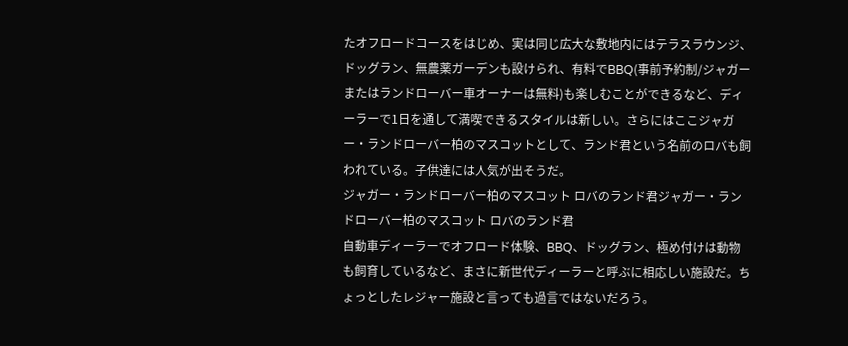たオフロードコースをはじめ、実は同じ広大な敷地内にはテラスラウンジ、ドッグラン、無農薬ガーデンも設けられ、有料でBBQ(事前予約制/ジャガーまたはランドローバー車オーナーは無料)も楽しむことができるなど、ディーラーで1日を通して満喫できるスタイルは新しい。さらにはここジャガー・ランドローバー柏のマスコットとして、ランド君という名前のロバも飼われている。子供達には人気が出そうだ。
ジャガー・ランドローバー柏のマスコット ロバのランド君ジャガー・ランドローバー柏のマスコット ロバのランド君
自動車ディーラーでオフロード体験、BBQ、ドッグラン、極め付けは動物も飼育しているなど、まさに新世代ディーラーと呼ぶに相応しい施設だ。ちょっとしたレジャー施設と言っても過言ではないだろう。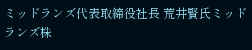ミッドランズ代表取締役社長 荒井賢氏ミッドランズ株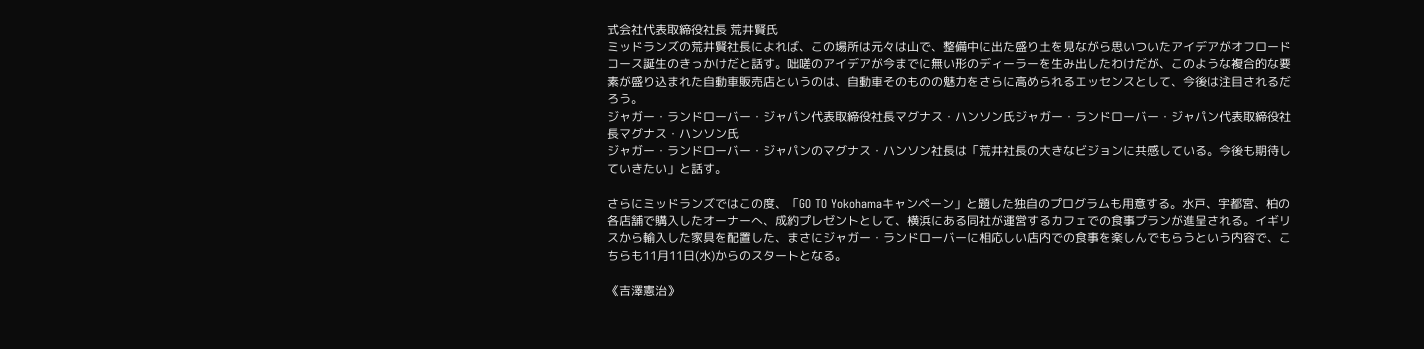式会社代表取締役社長 荒井賢氏
ミッドランズの荒井賢社長によれば、この場所は元々は山で、整備中に出た盛り土を見ながら思いついたアイデアがオフロードコース誕生のきっかけだと話す。咄嗟のアイデアが今までに無い形のディーラーを生み出したわけだが、このような複合的な要素が盛り込まれた自動車販売店というのは、自動車そのものの魅力をさらに高められるエッセンスとして、今後は注目されるだろう。
ジャガー・ランドローバー・ジャパン代表取締役社長マグナス・ハンソン氏ジャガー・ランドローバー・ジャパン代表取締役社長マグナス・ハンソン氏
ジャガー・ランドローバー・ジャパンのマグナス・ハンソン社長は「荒井社長の大きなビジョンに共感している。今後も期待していきたい」と話す。

さらにミッドランズではこの度、「GO TO Yokohamaキャンペーン」と題した独自のプログラムも用意する。水戸、宇都宮、柏の各店舗で購入したオーナーへ、成約プレゼントとして、横浜にある同社が運営するカフェでの食事プランが進呈される。イギリスから輸入した家具を配置した、まさにジャガー・ランドローバーに相応しい店内での食事を楽しんでもらうという内容で、こちらも11月11日(水)からのスタートとなる。

《吉澤憲治》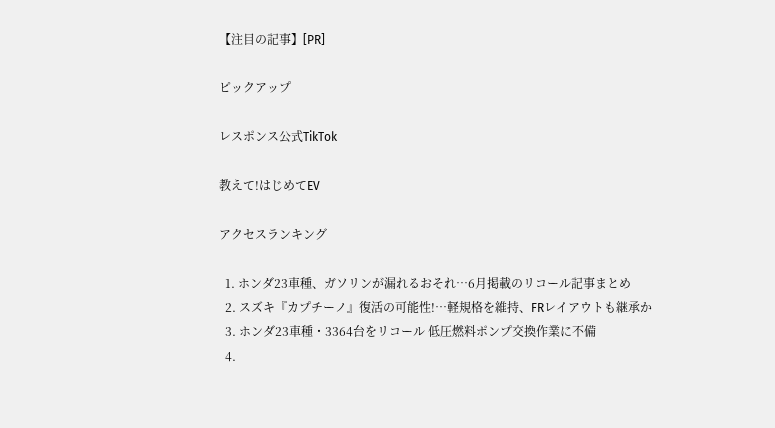【注目の記事】[PR]

ピックアップ

レスポンス公式TikTok

教えて!はじめてEV

アクセスランキング

  1. ホンダ23車種、ガソリンが漏れるおそれ…6月掲載のリコール記事まとめ
  2. スズキ『カプチーノ』復活の可能性!…軽規格を維持、FRレイアウトも継承か
  3. ホンダ23車種・3364台をリコール 低圧燃料ポンプ交換作業に不備
  4.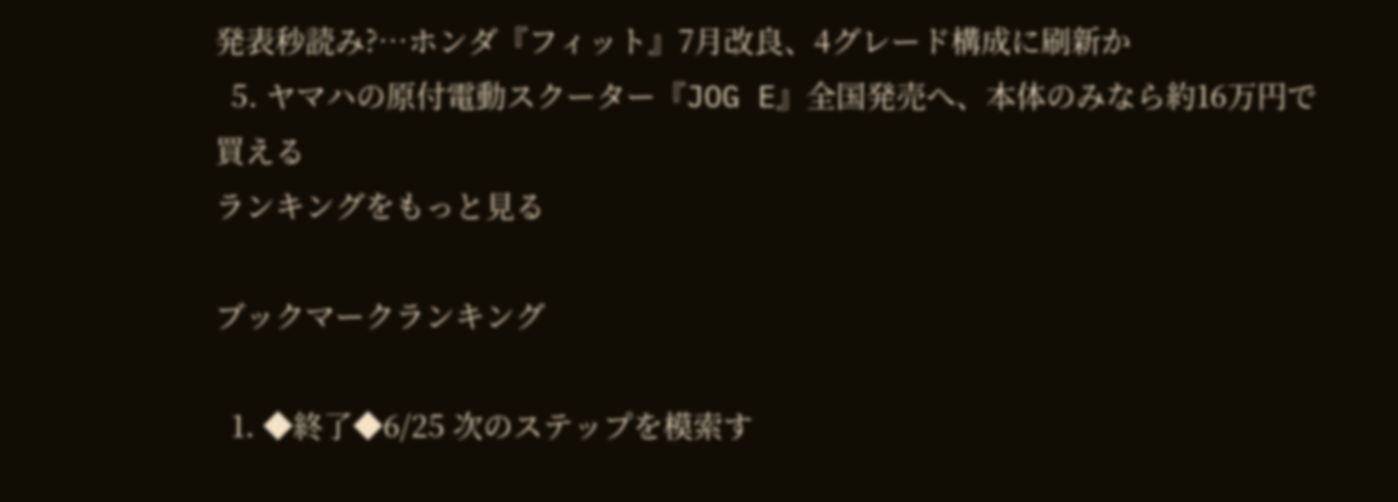発表秒読み?…ホンダ『フィット』7月改良、4グレード構成に刷新か
  5. ヤマハの原付電動スクーター『JOG E』全国発売へ、本体のみなら約16万円で買える
ランキングをもっと見る

ブックマークランキング

  1. ◆終了◆6/25 次のステップを模索す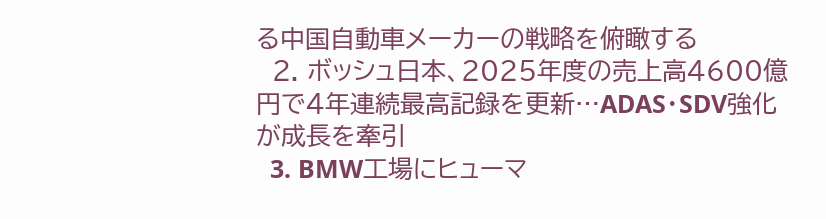る中国自動車メーカーの戦略を俯瞰する
  2. ボッシュ日本、2025年度の売上高4600億円で4年連続最高記録を更新…ADAS・SDV強化が成長を牽引
  3. BMW工場にヒューマ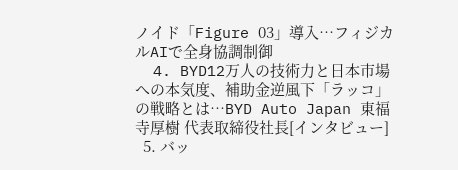ノイド「Figure 03」導入…フィジカルAIで全身協調制御
  4. BYD12万人の技術力と日本市場への本気度、補助金逆風下「ラッコ」の戦略とは…BYD Auto Japan 東福寺厚樹 代表取締役社長[インタビュー]
  5. バッ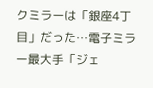クミラーは「銀座4丁目」だった…電子ミラー最大手「ジェ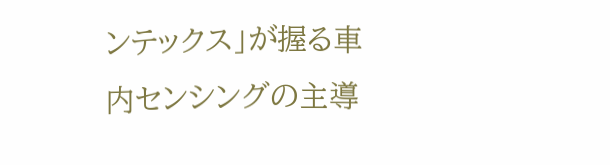ンテックス」が握る車内センシングの主導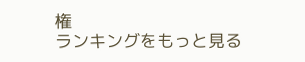権
ランキングをもっと見る